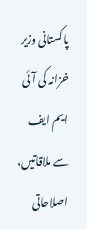پاکستانی وزیر خزانہ کی آئی ایم ایف سے ملاقاتیں، اصلاحاتی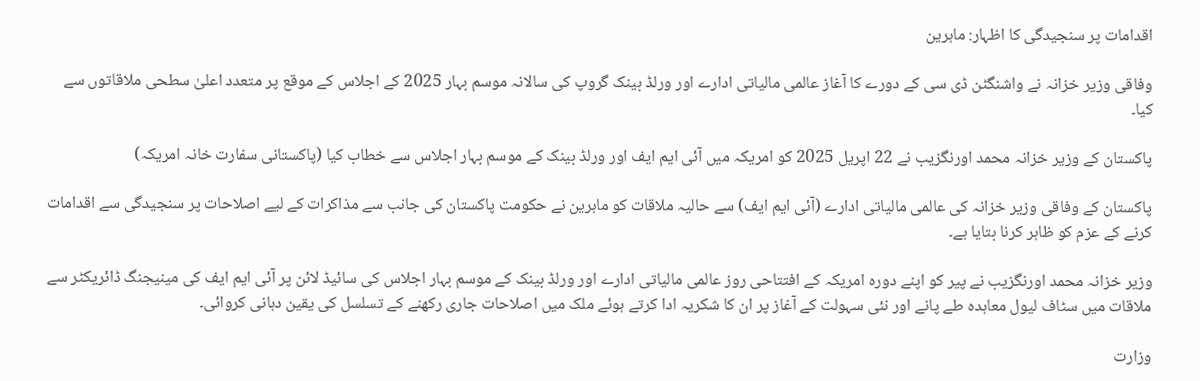اقدامات پر سنجیدگی کا اظہار: ماہرین

وفاقی وزیر خزانہ نے واشنگٹن ڈی سی کے دورے کا آغاز عالمی مالیاتی ادارے اور ورلڈ بینک گروپ کی سالانہ موسم بہار 2025 کے اجلاس کے موقع پر متعدد اعلیٰ سطحی ملاقاتوں سے کیا۔

پاکستان کے وزیر خزانہ محمد اورنگزیب نے 22 اپریل 2025 کو امریکہ میں آئی ایم ایف اور ورلڈ بینک کے موسم بہار اجلاس سے خطاب کیا (پاکستانی سفارت خانہ امریکہ)

پاکستان کے وفاقی وزیر خزانہ کی عالمی مالیاتی ادارے (آئی ایم ایف) سے حالیہ ملاقات کو ماہرین نے حکومت پاکستان کی جانب سے مذاکرات کے لیے اصلاحات پر سنجیدگی سے اقدامات کرنے کے عزم کو ظاہر کرنا بتایا ہے۔

وزیر خزانہ محمد اورنگزیب نے پیر کو اپنے دورہ امریکہ کے افتتاحی روز عالمی مالیاتی ادارے اور ورلڈ بینک کے موسم بہار اجلاس کی سائیڈ لائن پر آئی ایم ایف کی مینیجنگ ڈائریکٹر سے ملاقات میں سٹاف لیول معاہدہ طے پانے اور نئی سہولت کے آغاز پر ان کا شکریہ ادا کرتے ہوئے ملک میں اصلاحات جاری رکھنے کے تسلسل کی یقین دہانی کروائی۔

وزارت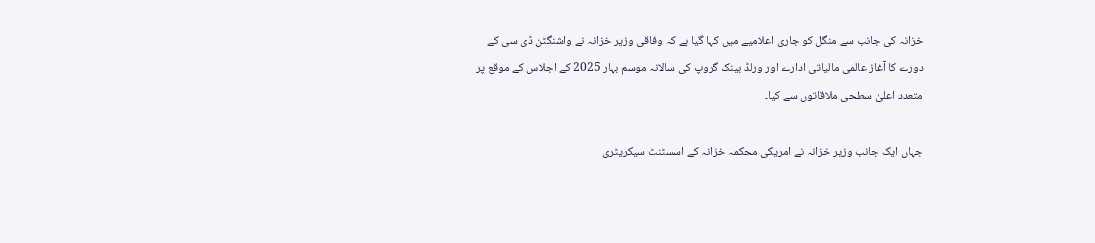خزانہ کی جانب سے منگل کو جاری اعلامیے میں کہا گیا ہے کہ وفاقی وزیر خزانہ نے واشنگٹن ڈی سی کے دورے کا آغاز عالمی مالیاتی ادارے اور ورلڈ بینک گروپ کی سالانہ موسم بہار 2025 کے اجلاس کے موقع پر متعدد اعلیٰ سطحی ملاقاتوں سے کیا۔

جہاں ایک جانب وزیر خزانہ نے امریکی محکمہ خزانہ کے اسسٹنٹ سیکریٹری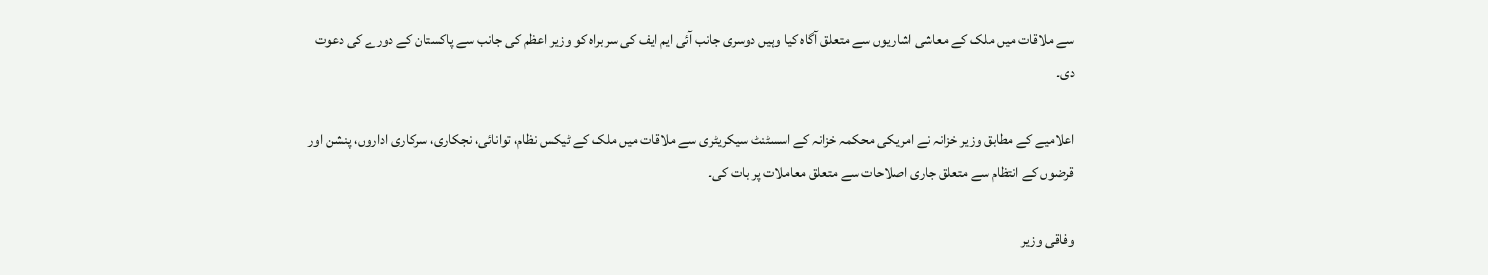سے ملاقات میں ملک کے معاشی اشاریوں سے متعلق آگاہ کیا وہیں دوسری جانب آئی ایم ایف کی سربراہ کو وزیر اعظم کی جانب سے پاکستان کے دورے کی دعوت دی۔

اعلامیے کے مطابق وزیر خزانہ نے امریکی محکمہ خزانہ کے اسسٹنٹ سیکریٹری سے ملاقات میں ملک کے ٹیکس نظام، توانائی، نجکاری، سرکاری اداروں، پنشن اور قرضوں کے انتظام سے متعلق جاری اصلاحات سے متعلق معاملات پر بات کی۔

وفاقی وزیر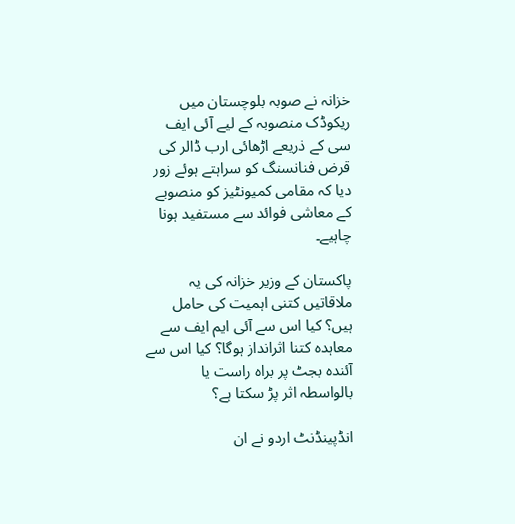خزانہ نے صوبہ بلوچستان میں ریکوڈک منصوبہ کے لیے آئی ایف سی کے ذریعے اڑھائی ارب ڈالر کی قرض فنانسنگ کو سراہتے ہوئے زور دیا کہ مقامی کمیونٹیز کو منصوبے کے معاشی فوائد سے مستفید ہونا چاہیے۔

پاکستان کے وزیر خزانہ کی یہ ملاقاتیں کتنی اہمیت کی حامل ہیں؟ کیا اس سے آئی ایم ایف سے معاہدہ کتنا اثرانداز ہوگا؟ کیا اس سے آئندہ بجٹ پر براہ راست یا بالواسطہ اثر پڑ سکتا ہے؟

انڈپینڈنٹ اردو نے ان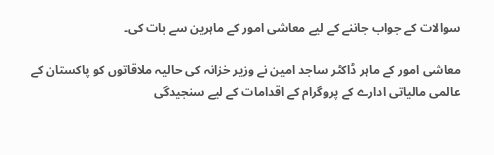سوالات کے جواب جاننے کے لیے معاشی امور کے ماہرین سے بات کی۔

معاشی امور کے ماہر ڈاکٹر ساجد امین نے وزیر خزانہ کی حالیہ ملاقاتوں کو پاکستان کے عالمی مالیاتی ادارے کے پروگرام کے اقدامات کے لیے سنجیدگی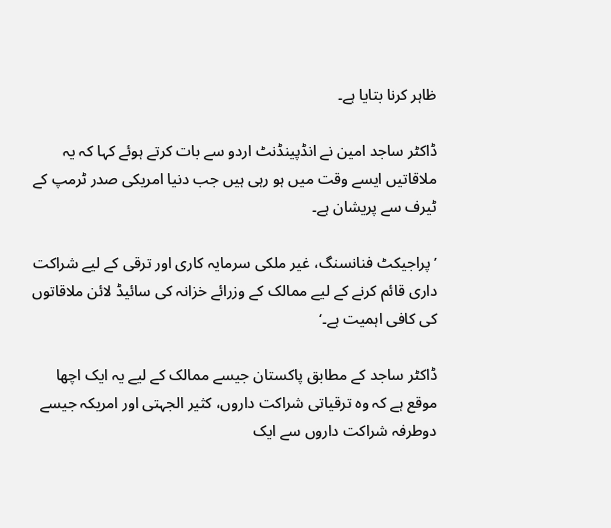ظاہر کرنا بتایا ہے۔

ڈاکٹر ساجد امین نے انڈپینڈنٹ اردو سے بات کرتے ہوئے کہا کہ یہ ملاقاتیں ایسے وقت میں ہو رہی ہیں جب دنیا امریکی صدر ٹرمپ کے ٹیرف سے پریشان ہے۔

’پراجیکٹ فنانسنگ، غیر ملکی سرمایہ کاری اور ترقی کے لیے شراکت داری قائم کرنے کے لیے ممالک کے وزرائے خزانہ کی سائیڈ لائن ملاقاتوں کی کافی اہمیت ہے۔‘

ڈاکٹر ساجد کے مطابق پاکستان جیسے ممالک کے لیے یہ ایک اچھا موقع ہے کہ وہ ترقیاتی شراکت داروں، کثیر الجہتی اور امریکہ جیسے دوطرفہ شراکت داروں سے ایک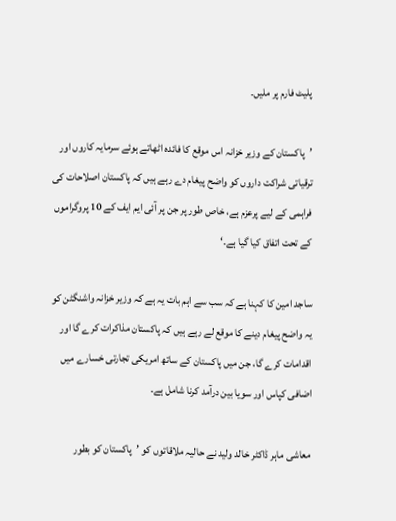پلیٹ فارم پر ملیں۔

’پاکستان کے وزیر خزانہ اس موقع کا فائدہ اٹھاتے ہوئے سرمایہ کاروں اور ترقیاتی شراکت داروں کو واضح پیغام دے رہے ہیں کہ پاکستان اصلاحات کی فراہمی کے لیے پرعزم ہے، خاص طور پر جن پر آئی ایم ایف کے 10 پروگراموں کے تحت اتفاق کیا گیا ہے۔‘

ساجد امین کا کہنا ہے کہ سب سے اہم بات یہ ہے کہ وزیر خزانہ واشنگٹن کو یہ واضح پیغام دینے کا موقع لے رہے ہیں کہ پاکستان مذاکرات کرے گا اور اقدامات کرے گا، جن میں پاکستان کے ساتھ امریکی تجارتی خسارے میں اضافی کپاس اور سویا بین درآمد کرنا شامل ہے۔

معاشی ماہر ڈاکٹر خالد ولید نے حالیہ ملاقاتوں کو ’پاکستان کو بطور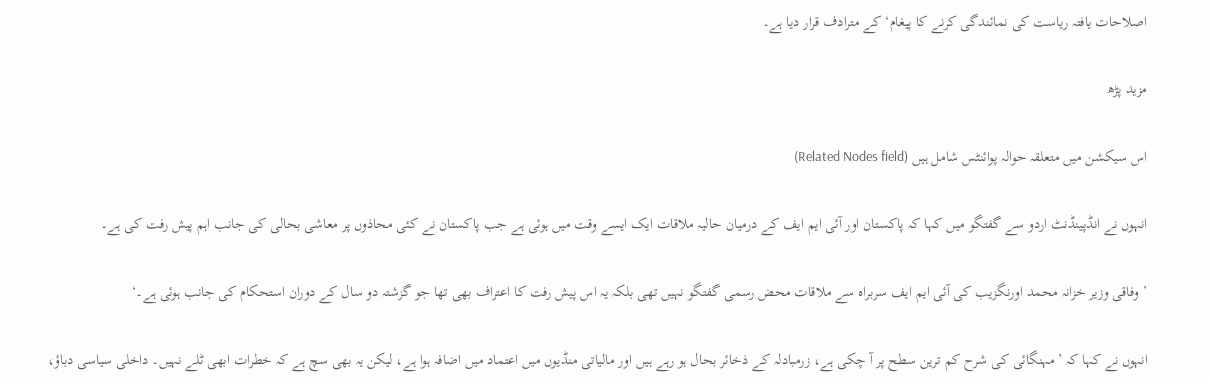اصلاحات یافتہ ریاست کی نمائندگی کرنے کا پیغام‘ کے مترادف قرار دیا ہے۔

مزید پڑھ

اس سیکشن میں متعلقہ حوالہ پوائنٹس شامل ہیں (Related Nodes field)

انہوں نے انڈپینڈنٹ اردو سے گفتگو میں کہا کہ پاکستان اور آئی ایم ایف کے درمیان حالیہ ملاقات ایک ایسے وقت میں ہوئی ہے جب پاکستان نے کئی محاذوں پر معاشی بحالی کی جانب اہم پیش رفت کی ہے۔

’وفاقی وزیر خزانہ محمد اورنگزیب کی آئی ایم ایف سربراہ سے ملاقات محض رسمی گفتگو نہیں تھی بلکہ یہ اس پیش رفت کا اعتراف بھی تھا جو گزشتہ دو سال کے دوران استحکام کی جانب ہوئی ہے۔‘

انہوں نے کہا کہ ’مہنگائی کی شرح کم ترین سطح پر آ چکی ہے، زرمبادلہ کے ذخائر بحال ہو رہے ہیں اور مالیاتی منڈیوں میں اعتماد میں اضافہ ہوا ہے، لیکن یہ بھی سچ ہے کہ خطرات ابھی ٹلے نہیں۔ داخلی سیاسی دباؤ،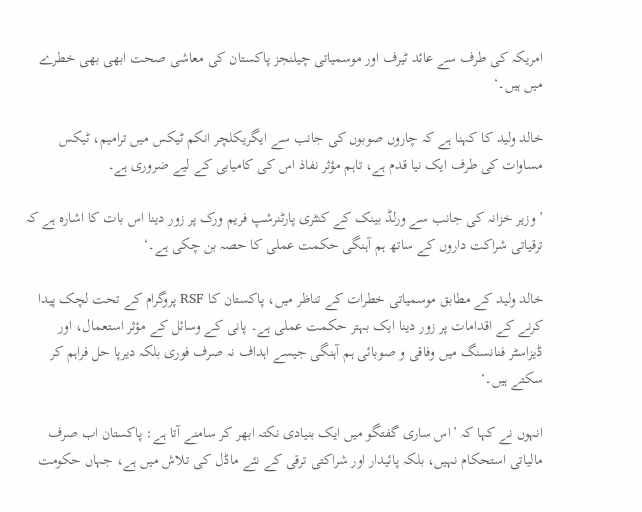امریکہ کی طرف سے عائد ٹیرف اور موسمیاتی چیلنجز پاکستان کی معاشی صحت ابھی بھی خطرے میں ہیں۔‘

خالد ولید کا کہنا ہے کہ چاروں صوبوں کی جانب سے ایگریکلچر انکم ٹیکس میں ترامیم، ٹیکس مساوات کی طرف ایک نیا قدم ہے، تاہم مؤثر نفاذ اس کی کامیابی کے لیے ضروری ہے۔

’وزیر خزانہ کی جانب سے ورلڈ بینک کے کنٹری پارٹنرشپ فریم ورک پر زور دینا اس بات کا اشارہ ہے کہ ترقیاتی شراکت داروں کے ساتھ ہم آہنگی حکمت عملی کا حصہ بن چکی ہے۔‘

خالد ولید کے مطابق موسمیاتی خطرات کے تناظر میں، پاکستان کا RSF پروگرام کے تحت لچک پیدا کرنے کے اقدامات پر زور دینا ایک بہتر حکمت عملی ہے۔ پانی کے وسائل کے مؤثر استعمال، اور ڈیزاسٹر فنانسنگ میں وفاقی و صوبائی ہم آہنگی جیسے اہداف نہ صرف فوری بلکہ دیرپا حل فراہم کر سکتے ہیں۔‘

انہوں نے کہا کہ ’اس ساری گفتگو میں ایک بنیادی نکتہ ابھر کر سامنے آتا ہے: پاکستان اب صرف مالیاتی استحکام نہیں، بلکہ پائیدار اور شراکتی ترقی کے نئے ماڈل کی تلاش میں ہے، جہاں حکومت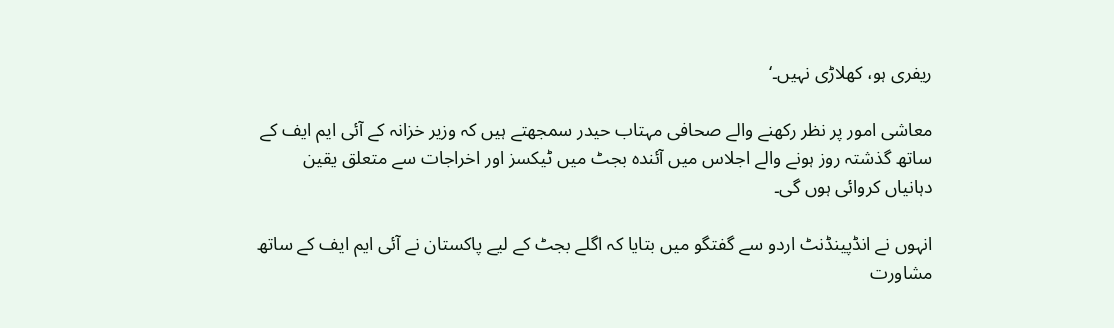ریفری ہو، کھلاڑی نہیں۔‘

معاشی امور پر نظر رکھنے والے صحافی مہتاب حیدر سمجھتے ہیں کہ وزیر خزانہ کے آئی ایم ایف کے ساتھ گذشتہ روز ہونے والے اجلاس میں آئندہ بجٹ میں ٹیکسز اور اخراجات سے متعلق یقین دہانیاں کروائی ہوں گی۔

انہوں نے انڈپینڈنٹ اردو سے گفتگو میں بتایا کہ اگلے بجٹ کے لیے پاکستان نے آئی ایم ایف کے ساتھ مشاورت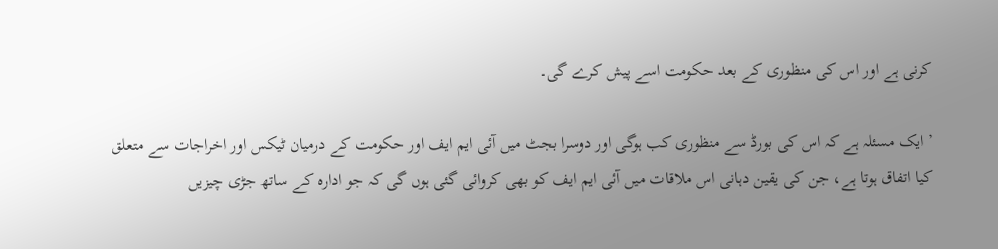کرنی ہے اور اس کی منظوری کے بعد حکومت اسے پیش کرے گی۔

’ایک مسئلہ ہے کہ اس کی بورڈ سے منظوری کب ہوگی اور دوسرا بجٹ میں آئی ایم ایف اور حکومت کے درمیان ٹیکس اور اخراجات سے متعلق کیا اتفاق ہوتا ہے، جن کی یقین دہانی اس ملاقات میں آئی ایم ایف کو بھی کروائی گئی ہوں گی کہ جو ادارہ کے ساتھ جڑی چیزیں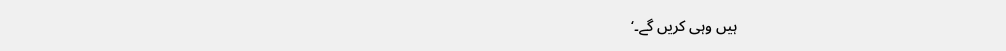ہیں وہی کریں گے۔‘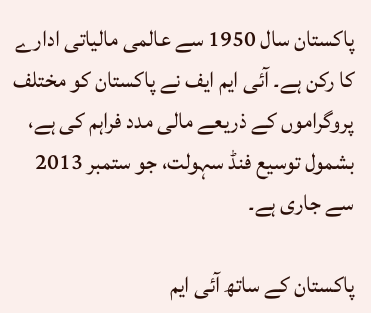پاکستان سال 1950 سے عالمی مالیاتی ادارے کا رکن ہے۔ آئی ایم ایف نے پاکستان کو مختلف پروگراموں کے ذریعے مالی مدد فراہم کی ہے، بشمول توسیع فنڈ سہولت، جو ستمبر 2013 سے جاری ہے۔

پاکستان کے ساتھ آئی ایم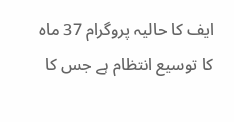ایف کا حالیہ پروگرام 37 ماہ کا توسیع انتظام ہے جس کا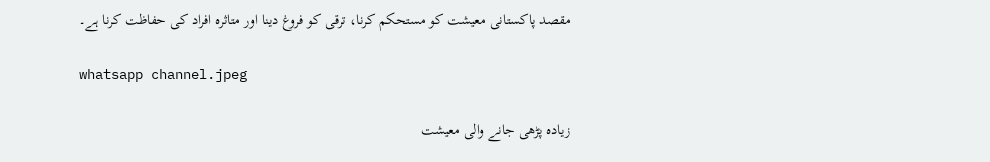مقصد پاکستانی معیشت کو مستحکم کرنا، ترقی کو فروغ دینا اور متاثرہ افراد کی حفاظت کرنا ہے۔

whatsapp channel.jpeg

زیادہ پڑھی جانے والی معیشت